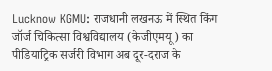Lucknow KGMU: राजधानी लखनऊ में स्थित किंग जॉर्ज चिकित्सा विश्वविद्यालय (केजीएमयू) का पीडियाट्रिक सर्जरी विभाग अब दूर-दराज के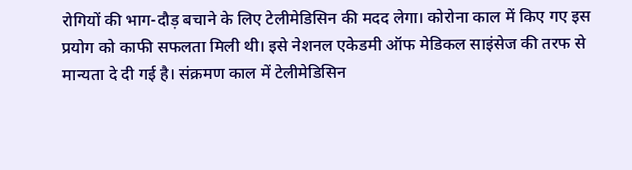रोगियों की भाग-दौड़ बचाने के लिए टेलीमेडिसिन की मदद लेगा। कोरोना काल में किए गए इस प्रयोग को काफी सफलता मिली थी। इसे नेशनल एकेडमी ऑफ मेडिकल साइंसेज की तरफ से मान्यता दे दी गई है। संक्रमण काल में टेलीमेडिसिन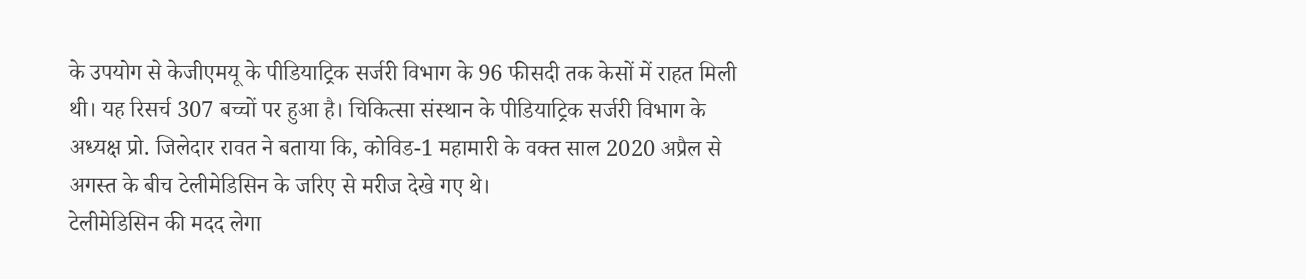के उपयोग से केजीएमयू के पीडियाट्रिक सर्जरी विभाग के 96 फीसदी तक केसों में राहत मिली थी। यह रिसर्च 307 बच्चों पर हुआ है। चिकित्सा संस्थान के पीडियाट्रिक सर्जरी विभाग के अध्यक्ष प्रो. जिलेदार रावत ने बताया कि, कोविड-1 महामारी के वक्त साल 2020 अप्रैल से अगस्त के बीच टेलीमेडिसिन के जरिए से मरीज देखे गए थे।
टेलीमेडिसिन की मदद लेगा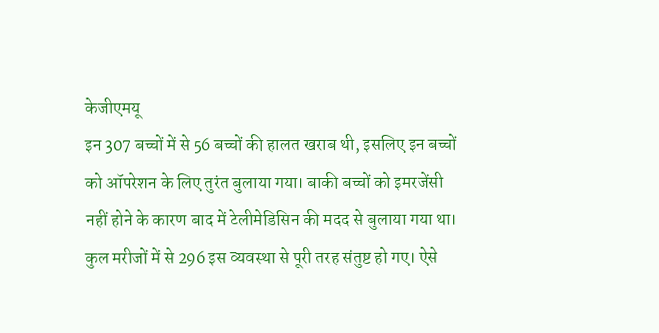केजीएमयू
इन 307 बच्चों में से 56 बच्चों की हालत खराब थी, इसलिए इन बच्चों को ऑपरेशन के लिए तुरंत बुलाया गया। बाकी बच्चों को इमरजेंसी नहीं होने के कारण बाद में टेलीमेडिसिन की मदद से बुलाया गया था। कुल मरीजों में से 296 इस व्यवस्था से पूरी तरह संतुष्ट हो गए। ऐसे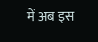में अब इस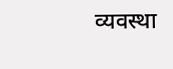व्यवस्था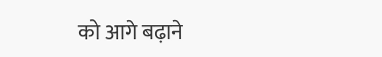को आगे बढ़ाने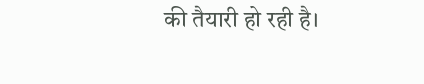की तैयारी हो रही है।